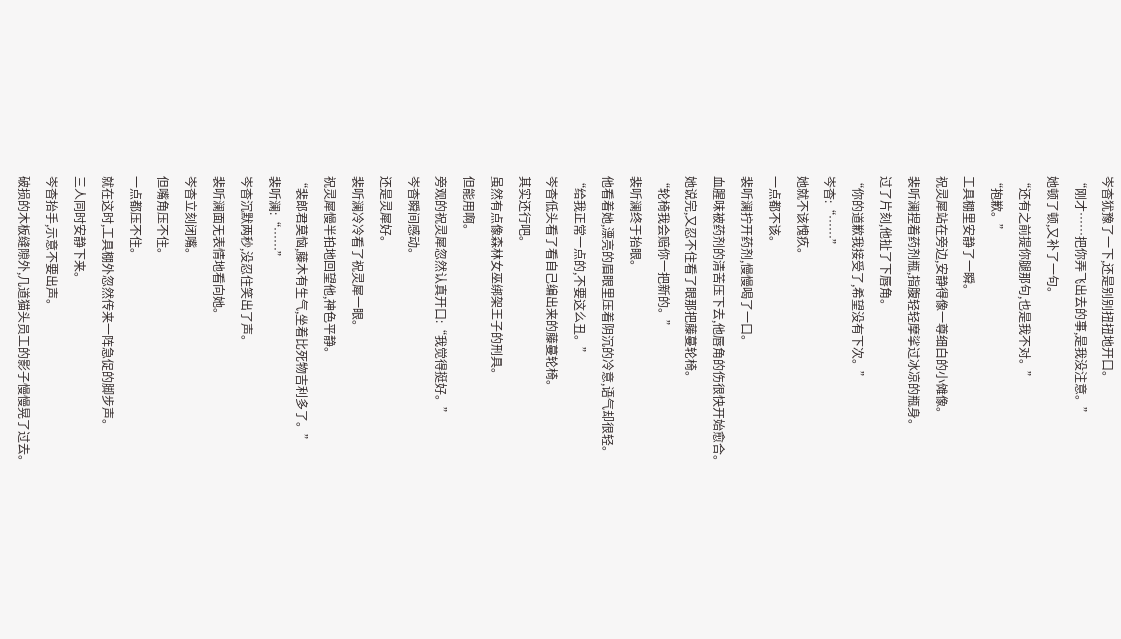岑杳犹豫了一下,还是别别扭扭地开口。
“刚才……把你弄飞出去的事,是我没注意。”
她顿了顿,又补了一句。
“还有之前提你腿那句,也是我不对。”
“抱歉。”
工具棚里安静了一瞬。
祝灵犀站在旁边,安静得像一尊细白的小傩像。
裴听澜捏着药剂瓶,指腹轻轻摩挲过冰凉的瓶身。
过了片刻,他扯了下唇角。
“你的道歉我接受了,希望没有下次。”
岑杳:“……”
她就不该愧疚。
一点都不该。
裴听澜拧开药剂,慢慢喝了一口。
血腥味被药剂的清苦压下去,他唇角的伤很快开始愈合。
她说完,又忍不住看了眼那把藤蔓轮椅。
“轮椅我会赔你一把新的。”
裴听澜终于抬眼。
他看着她,漂亮的眉眼里压着阴沉的冷意,语气却很轻。
“给我正常一点的,不要这么丑。”
岑杳低头看了看自己编出来的藤蔓轮椅。
其实还行吧。
虽然有点像森林女巫绑架王子的刑具。
但能用啊。
旁观的祝灵犀忽然认真开口:“我觉得挺好。”
岑杳瞬间感动。
还是灵犀好。
裴听澜冷冷看了祝灵犀一眼。
祝灵犀慢半拍地回望他,神色平静。
“裴郎君莫恼,藤木有生气,坐着比死物吉利多了。”
裴听澜:“……”
岑杳沉默两秒,没忍住笑出了声。
裴听澜面无表情地看向她。
岑杳立刻闭嘴。
但嘴角压不住。
一点都压不住。
就在这时,工具棚外忽然传来一阵急促的脚步声。
三人同时安静下来。
岑杳抬手,示意不要出声。
破损的木板缝隙外,几道猫头员工的影子慢慢晃了过去。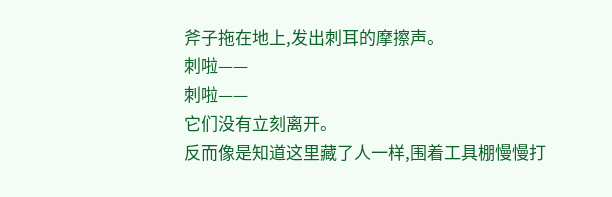斧子拖在地上,发出刺耳的摩擦声。
刺啦——
刺啦——
它们没有立刻离开。
反而像是知道这里藏了人一样,围着工具棚慢慢打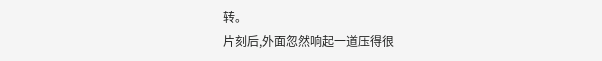转。
片刻后,外面忽然响起一道压得很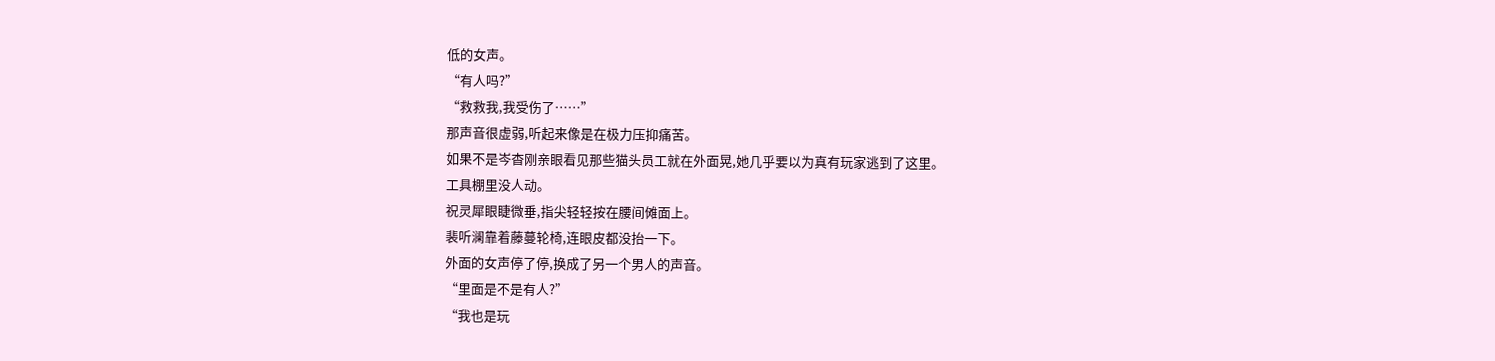低的女声。
“有人吗?”
“救救我,我受伤了……”
那声音很虚弱,听起来像是在极力压抑痛苦。
如果不是岑杳刚亲眼看见那些猫头员工就在外面晃,她几乎要以为真有玩家逃到了这里。
工具棚里没人动。
祝灵犀眼睫微垂,指尖轻轻按在腰间傩面上。
裴听澜靠着藤蔓轮椅,连眼皮都没抬一下。
外面的女声停了停,换成了另一个男人的声音。
“里面是不是有人?”
“我也是玩